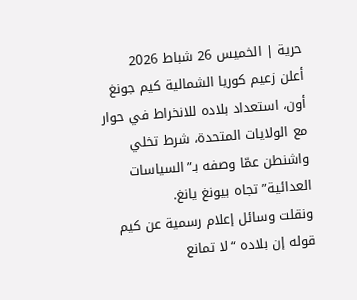حرية | الخميس 26 شباط 2026
أعلن زعيم كوريا الشمالية كيم جونغ أون، استعداد بلاده للانخراط في حوار مع الولايات المتحدة، شرط تخلي واشنطن عمّا وصفه بـ”السياسات العدائية” تجاه بيونغ يانغ.
ونقلت وسائل إعلام رسمية عن كيم قوله إن بلاده “لا تمانع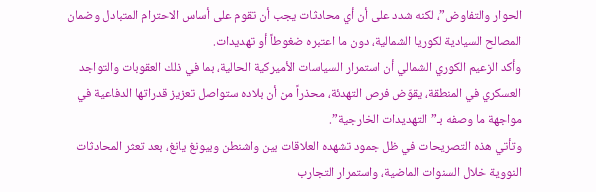الحوار والتفاوض”، لكنه شدد على أن أي محادثات يجب أن تقوم على أساس الاحترام المتبادل وضمان المصالح السيادية لكوريا الشمالية، دون ما اعتبره ضغوطاً أو تهديدات.
وأكد الزعيم الكوري الشمالي أن استمرار السياسات الأميركية الحالية، بما في ذلك العقوبات والتواجد العسكري في المنطقة، يقوّض فرص التهدئة، محذراً من أن بلاده ستواصل تعزيز قدراتها الدفاعية في مواجهة ما وصفه بـ”التهديدات الخارجية”.
وتأتي هذه التصريحات في ظل جمود تشهده العلاقات بين واشنطن وبيونغ يانغ، بعد تعثر المحادثات النووية خلال السنوات الماضية، واستمرار التجارب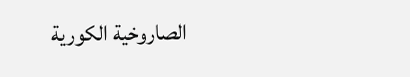الصاروخية الكورية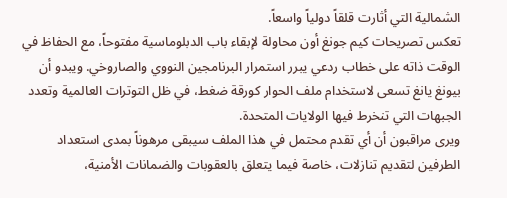الشمالية التي أثارت قلقاً دولياً واسعاً.
تعكس تصريحات كيم جونغ أون محاولة لإبقاء باب الدبلوماسية مفتوحاً، مع الحفاظ في الوقت ذاته على خطاب ردعي يبرر استمرار البرنامجين النووي والصاروخي. ويبدو أن بيونغ يانغ تسعى لاستخدام ملف الحوار كورقة ضغط، في ظل التوترات العالمية وتعدد الجبهات التي تنخرط فيها الولايات المتحدة.
ويرى مراقبون أن أي تقدم محتمل في هذا الملف سيبقى مرهوناً بمدى استعداد الطرفين لتقديم تنازلات، خاصة فيما يتعلق بالعقوبات والضمانات الأمنية،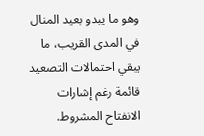وهو ما يبدو بعيد المنال في المدى القريب، ما يبقي احتمالات التصعيد قائمة رغم إشارات الانفتاح المشروط.